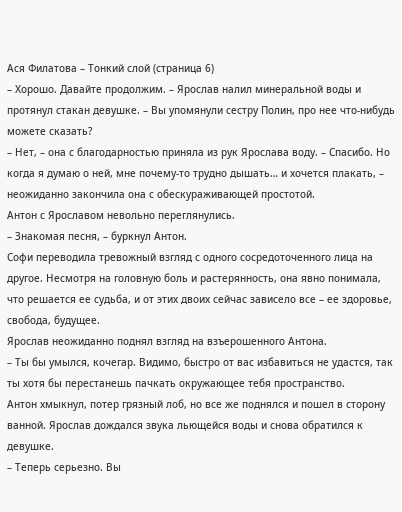Ася Филатова – Тонкий слой (страница 6)
– Хорошо. Давайте продолжим. – Ярослав налил минеральной воды и протянул стакан девушке. – Вы упомянули сестру Полин, про нее что-нибудь можете сказать?
– Нет, – она с благодарностью приняла из рук Ярослава воду. – Спасибо. Но когда я думаю о ней, мне почему-то трудно дышать… и хочется плакать, – неожиданно закончила она с обескураживающей простотой.
Антон с Ярославом невольно переглянулись.
– Знакомая песня, – буркнул Антон.
Софи переводила тревожный взгляд с одного сосредоточенного лица на другое. Несмотря на головную боль и растерянность, она явно понимала, что решается ее судьба, и от этих двоих сейчас зависело все – ее здоровье, свобода, будущее.
Ярослав неожиданно поднял взгляд на взъерошенного Антона.
– Ты бы умылся, кочегар. Видимо, быстро от вас избавиться не удастся, так ты хотя бы перестанешь пачкать окружающее тебя пространство.
Антон хмыкнул, потер грязный лоб, но все же поднялся и пошел в сторону ванной. Ярослав дождался звука льющейся воды и снова обратился к девушке.
– Теперь серьезно. Вы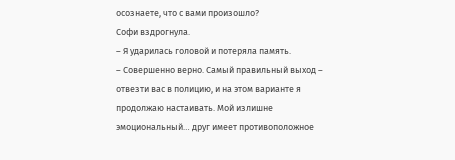осознаете, что с вами произошло?
Софи вздрогнула.
– Я ударилась головой и потеряла память.
– Совершенно верно. Самый правильный выход – отвезти вас в полицию, и на этом варианте я продолжаю настаивать. Мой излишне эмоциональный… друг имеет противоположное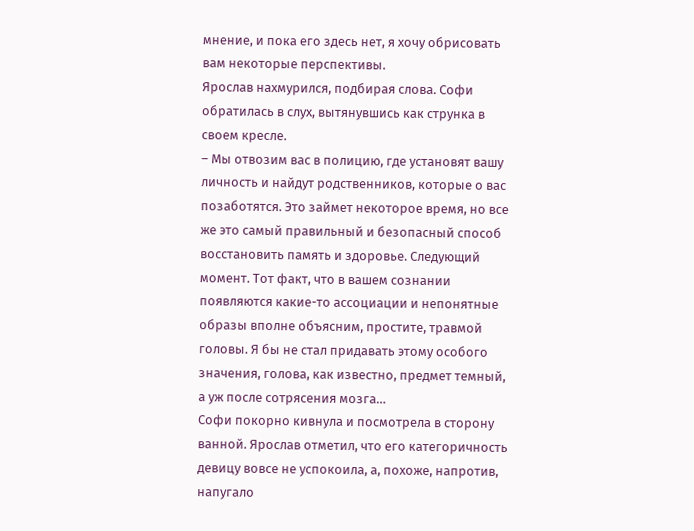мнение, и пока его здесь нет, я хочу обрисовать вам некоторые перспективы.
Ярослав нахмурился, подбирая слова. Софи обратилась в слух, вытянувшись как струнка в своем кресле.
– Мы отвозим вас в полицию, где установят вашу личность и найдут родственников, которые о вас позаботятся. Это займет некоторое время, но все же это самый правильный и безопасный способ восстановить память и здоровье. Следующий момент. Тот факт, что в вашем сознании появляются какие-то ассоциации и непонятные образы вполне объясним, простите, травмой головы. Я бы не стал придавать этому особого значения, голова, как известно, предмет темный, а уж после сотрясения мозга…
Софи покорно кивнула и посмотрела в сторону ванной. Ярослав отметил, что его категоричность девицу вовсе не успокоила, а, похоже, напротив, напугало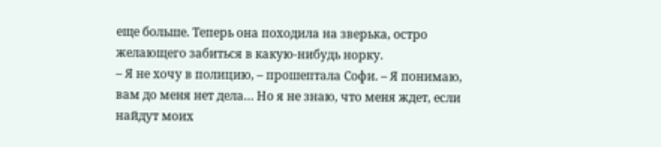еще больше. Теперь она походила на зверька, остро желающего забиться в какую-нибудь норку.
– Я не хочу в полицию, – прошептала Софи. – Я понимаю, вам до меня нет дела… Но я не знаю, что меня ждет, если найдут моих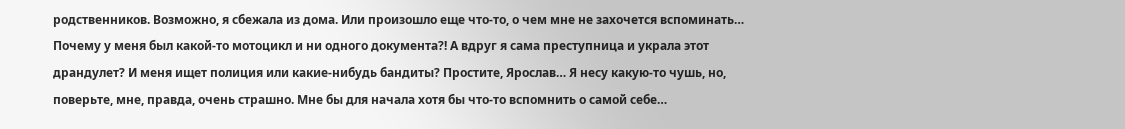родственников. Возможно, я сбежала из дома. Или произошло еще что-то, о чем мне не захочется вспоминать… Почему у меня был какой-то мотоцикл и ни одного документа?! А вдруг я сама преступница и украла этот драндулет? И меня ищет полиция или какие-нибудь бандиты? Простите, Ярослав… Я несу какую-то чушь, но, поверьте, мне, правда, очень страшно. Мне бы для начала хотя бы что-то вспомнить о самой себе…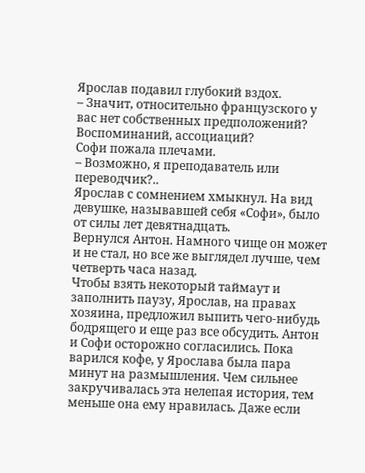Ярослав подавил глубокий вздох.
– Значит, относительно французского у вас нет собственных предположений? Воспоминаний, ассоциаций?
Софи пожала плечами.
– Возможно, я преподаватель или переводчик?..
Ярослав с сомнением хмыкнул. На вид девушке, называвшей себя «Софи», было от силы лет девятнадцать.
Вернулся Антон. Намного чище он может и не стал, но все же выглядел лучше, чем четверть часа назад.
Чтобы взять некоторый таймаут и заполнить паузу, Ярослав, на правах хозяина, предложил выпить чего-нибудь бодрящего и еще раз все обсудить. Антон и Софи осторожно согласились. Пока варился кофе, у Ярослава была пара минут на размышления. Чем сильнее закручивалась эта нелепая история, тем меньше она ему нравилась. Даже если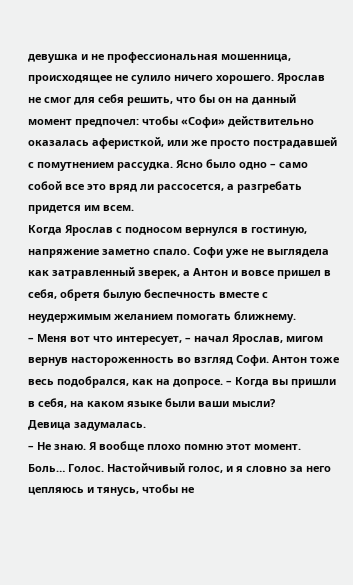девушка и не профессиональная мошенница, происходящее не сулило ничего хорошего. Ярослав не смог для себя решить, что бы он на данный момент предпочел: чтобы «Софи» действительно оказалась аферисткой, или же просто пострадавшей с помутнением рассудка. Ясно было одно – само собой все это вряд ли рассосется, а разгребать придется им всем.
Когда Ярослав с подносом вернулся в гостиную, напряжение заметно спало. Софи уже не выглядела как затравленный зверек, а Антон и вовсе пришел в себя, обретя былую беспечность вместе с неудержимым желанием помогать ближнему.
– Меня вот что интересует, – начал Ярослав, мигом вернув настороженность во взгляд Софи. Антон тоже весь подобрался, как на допросе. – Когда вы пришли в себя, на каком языке были ваши мысли?
Девица задумалась.
– Не знаю. Я вообще плохо помню этот момент. Боль… Голос. Настойчивый голос, и я словно за него цепляюсь и тянусь, чтобы не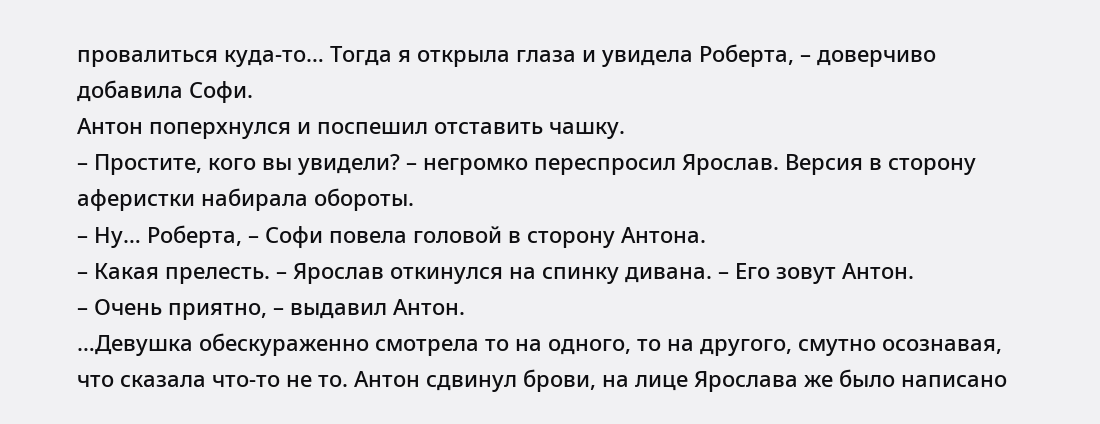провалиться куда-то… Тогда я открыла глаза и увидела Роберта, – доверчиво добавила Софи.
Антон поперхнулся и поспешил отставить чашку.
– Простите, кого вы увидели? – негромко переспросил Ярослав. Версия в сторону аферистки набирала обороты.
– Ну… Роберта, – Софи повела головой в сторону Антона.
– Какая прелесть. – Ярослав откинулся на спинку дивана. – Его зовут Антон.
– Очень приятно, – выдавил Антон.
…Девушка обескураженно смотрела то на одного, то на другого, смутно осознавая, что сказала что-то не то. Антон сдвинул брови, на лице Ярослава же было написано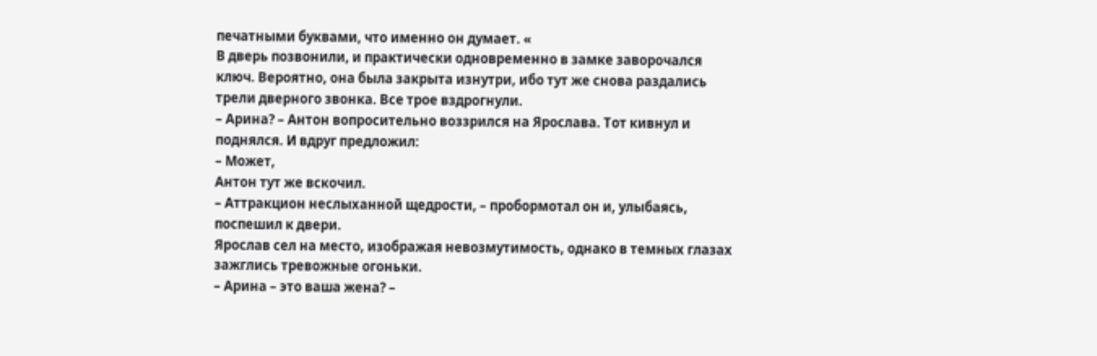печатными буквами, что именно он думает. «
В дверь позвонили, и практически одновременно в замке заворочался ключ. Вероятно, она была закрыта изнутри, ибо тут же снова раздались трели дверного звонка. Все трое вздрогнули.
– Арина? – Антон вопросительно воззрился на Ярослава. Тот кивнул и поднялся. И вдруг предложил:
– Может,
Антон тут же вскочил.
– Аттракцион неслыханной щедрости, – пробормотал он и, улыбаясь, поспешил к двери.
Ярослав сел на место, изображая невозмутимость, однако в темных глазах зажглись тревожные огоньки.
– Арина – это ваша жена? –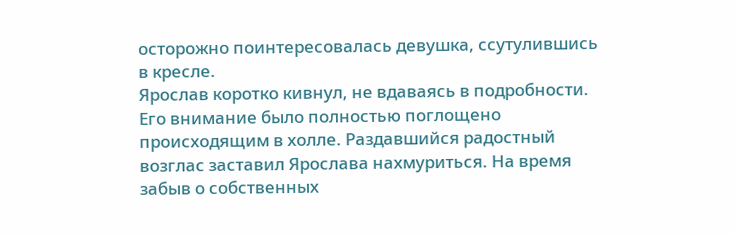осторожно поинтересовалась девушка, ссутулившись в кресле.
Ярослав коротко кивнул, не вдаваясь в подробности. Его внимание было полностью поглощено происходящим в холле. Раздавшийся радостный возглас заставил Ярослава нахмуриться. На время забыв о собственных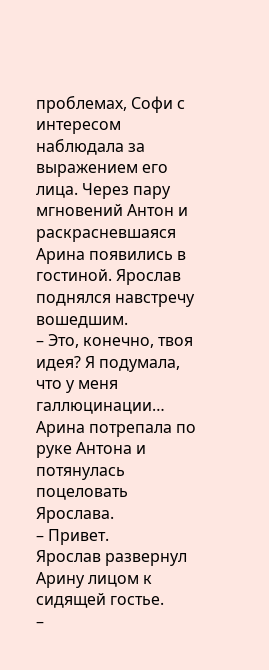проблемах, Софи с интересом наблюдала за выражением его лица. Через пару мгновений Антон и раскрасневшаяся Арина появились в гостиной. Ярослав поднялся навстречу вошедшим.
– Это, конечно, твоя идея? Я подумала, что у меня галлюцинации…
Арина потрепала по руке Антона и потянулась поцеловать Ярослава.
– Привет.
Ярослав развернул Арину лицом к сидящей гостье.
–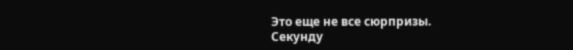Это еще не все сюрпризы.
Секунду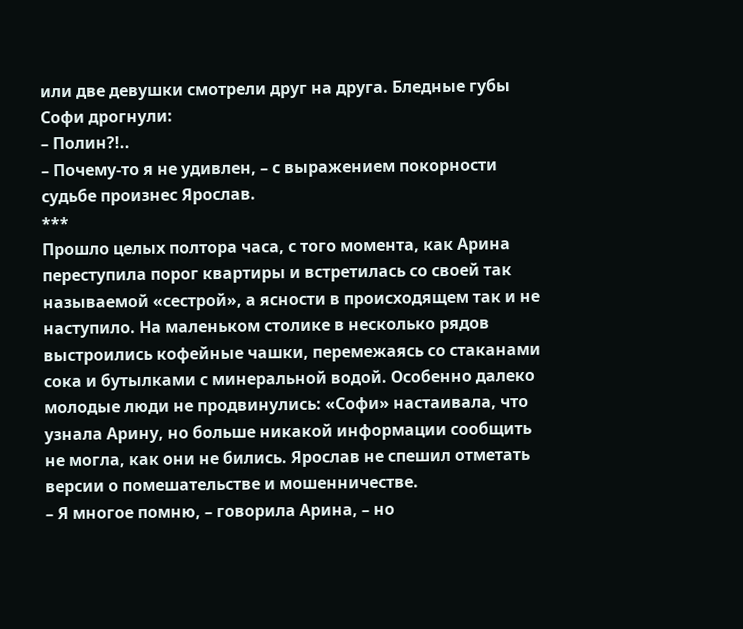или две девушки смотрели друг на друга. Бледные губы Софи дрогнули:
– Полин?!..
– Почему-то я не удивлен, – с выражением покорности судьбе произнес Ярослав.
***
Прошло целых полтора часа, с того момента, как Арина переступила порог квартиры и встретилась со своей так называемой «сестрой», а ясности в происходящем так и не наступило. На маленьком столике в несколько рядов выстроились кофейные чашки, перемежаясь со стаканами сока и бутылками с минеральной водой. Особенно далеко молодые люди не продвинулись: «Софи» настаивала, что узнала Арину, но больше никакой информации сообщить не могла, как они не бились. Ярослав не спешил отметать версии о помешательстве и мошенничестве.
– Я многое помню, – говорила Арина, – но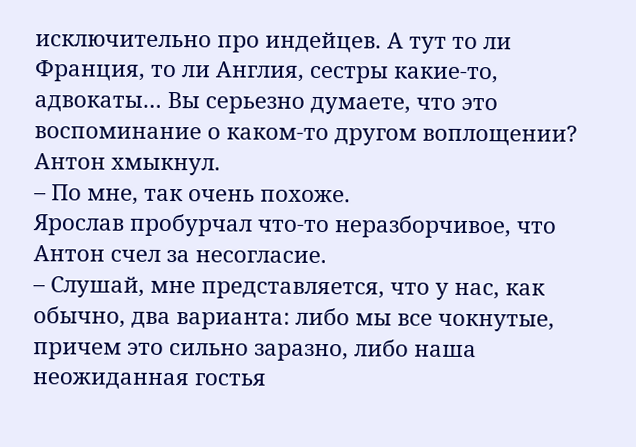исключительно про индейцев. А тут то ли Франция, то ли Англия, сестры какие-то, адвокаты… Вы серьезно думаете, что это воспоминание о каком-то другом воплощении?
Антон хмыкнул.
– По мне, так очень похоже.
Ярослав пробурчал что-то неразборчивое, что Антон счел за несогласие.
– Слушай, мне представляется, что у нас, как обычно, два варианта: либо мы все чокнутые, причем это сильно заразно, либо наша неожиданная гостья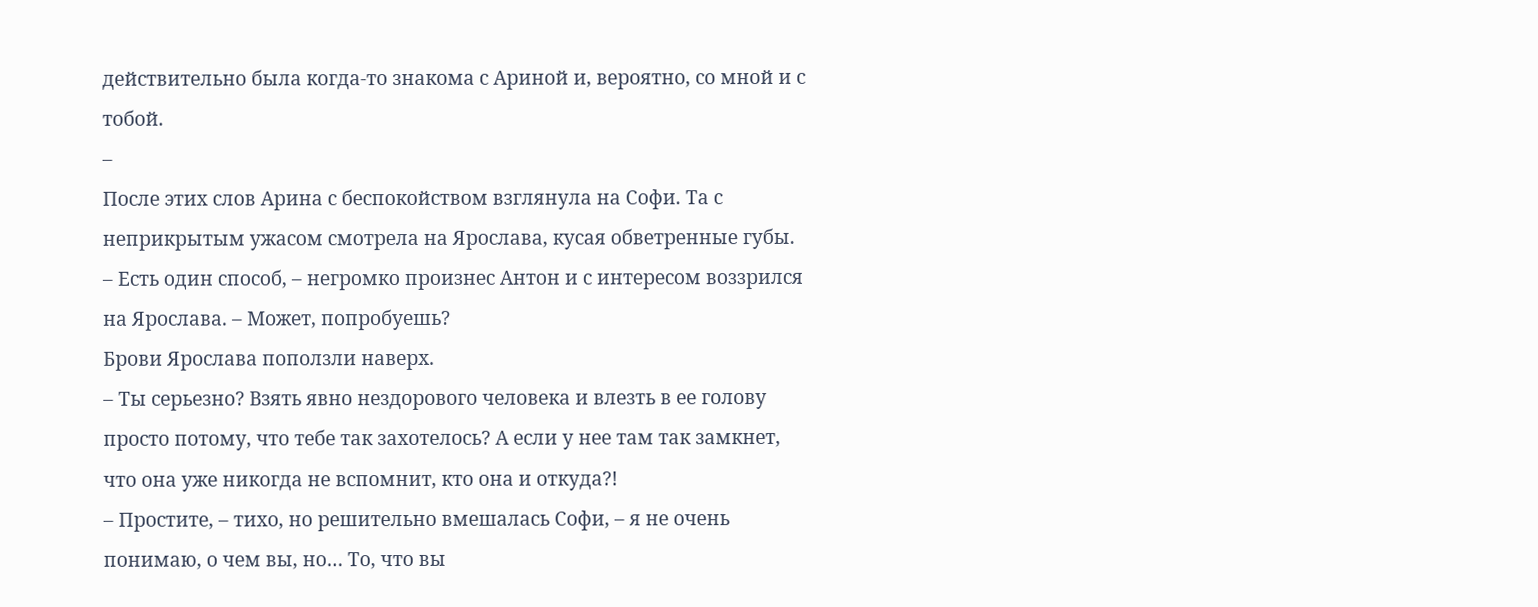действительно была когда-то знакома с Ариной и, вероятно, со мной и с тобой.
–
После этих слов Арина с беспокойством взглянула на Софи. Та с неприкрытым ужасом смотрела на Ярослава, кусая обветренные губы.
– Есть один способ, – негромко произнес Антон и с интересом воззрился на Ярослава. – Может, попробуешь?
Брови Ярослава поползли наверх.
– Ты серьезно? Взять явно нездорового человека и влезть в ее голову просто потому, что тебе так захотелось? А если у нее там так замкнет, что она уже никогда не вспомнит, кто она и откуда?!
– Простите, – тихо, но решительно вмешалась Софи, – я не очень понимаю, о чем вы, но… То, что вы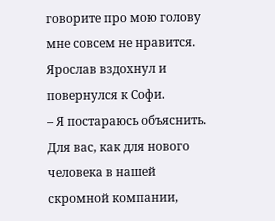говорите про мою голову мне совсем не нравится.
Ярослав вздохнул и повернулся к Софи.
– Я постараюсь объяснить. Для вас, как для нового человека в нашей скромной компании,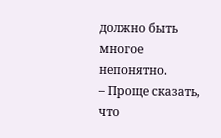должно быть многое непонятно.
– Проще сказать, что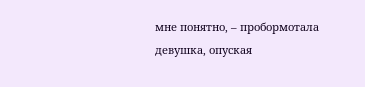мне понятно, – пробормотала девушка, опуская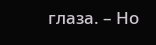глаза. – Но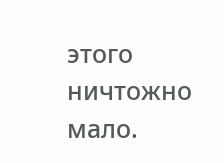этого ничтожно мало.